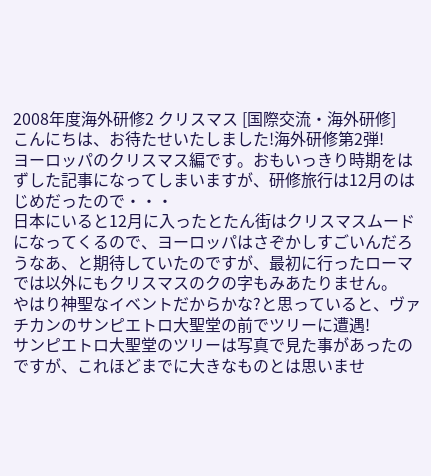2008年度海外研修2 クリスマス [国際交流・海外研修]
こんにちは、お待たせいたしました!海外研修第2弾!
ヨーロッパのクリスマス編です。おもいっきり時期をはずした記事になってしまいますが、研修旅行は12月のはじめだったので・・・
日本にいると12月に入ったとたん街はクリスマスムードになってくるので、ヨーロッパはさぞかしすごいんだろうなあ、と期待していたのですが、最初に行ったローマでは以外にもクリスマスのクの字もみあたりません。
やはり神聖なイベントだからかな?と思っていると、ヴァチカンのサンピエトロ大聖堂の前でツリーに遭遇!
サンピエトロ大聖堂のツリーは写真で見た事があったのですが、これほどまでに大きなものとは思いませ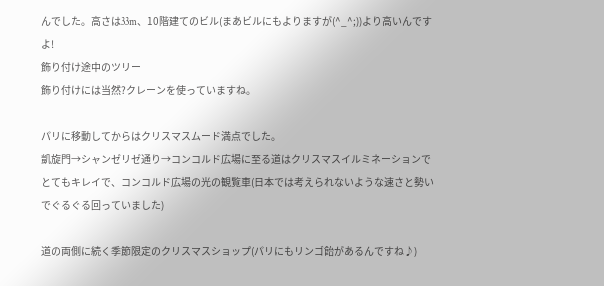んでした。高さは33m、10階建てのビル(まあビルにもよりますが(^_^;))より高いんですよ!
飾り付け途中のツリー
飾り付けには当然?クレーンを使っていますね。

パリに移動してからはクリスマスムード満点でした。
凱旋門→シャンゼリゼ通り→コンコルド広場に至る道はクリスマスイルミネーションでとてもキレイで、コンコルド広場の光の観覧車(日本では考えられないような速さと勢いでぐるぐる回っていました)

道の両側に続く季節限定のクリスマスショップ(パリにもリンゴ飴があるんですね♪)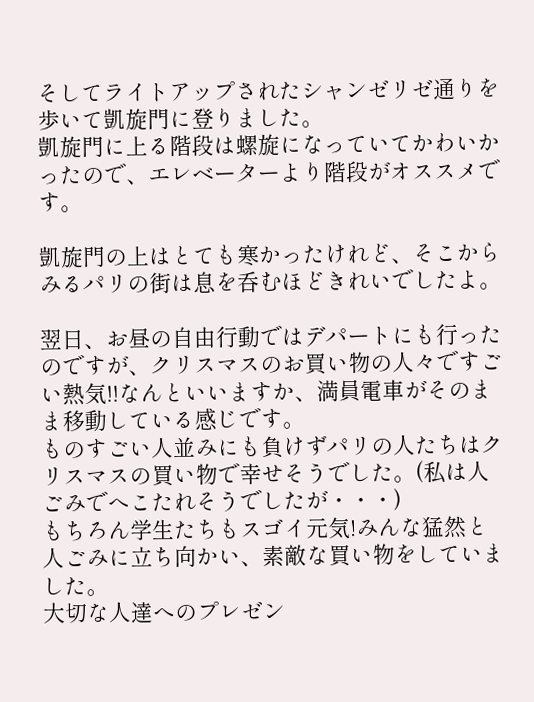そしてライトアップされたシャンゼリゼ通りを歩いて凱旋門に登りました。
凱旋門に上る階段は螺旋になっていてかわいかったので、エレベーターより階段がオススメです。

凱旋門の上はとても寒かったけれど、そこからみるパリの街は息を呑むほどきれいでしたよ。

翌日、お昼の自由行動ではデパートにも行ったのですが、クリスマスのお買い物の人々ですごい熱気!!なんといいますか、満員電車がそのまま移動している感じです。
ものすごい人並みにも負けずパリの人たちはクリスマスの買い物で幸せそうでした。(私は人ごみでへこたれそうでしたが・・・)
もちろん学生たちもスゴイ元気!みんな猛然と人ごみに立ち向かい、素敵な買い物をしていました。
大切な人達へのプレゼン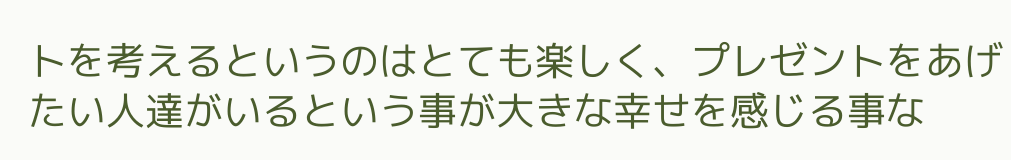トを考えるというのはとても楽しく、プレゼントをあげたい人達がいるという事が大きな幸せを感じる事な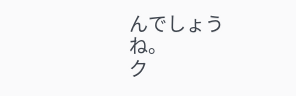んでしょうね。
ク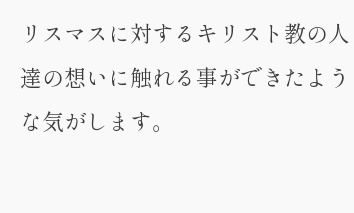リスマスに対するキリスト教の人達の想いに触れる事ができたような気がします。